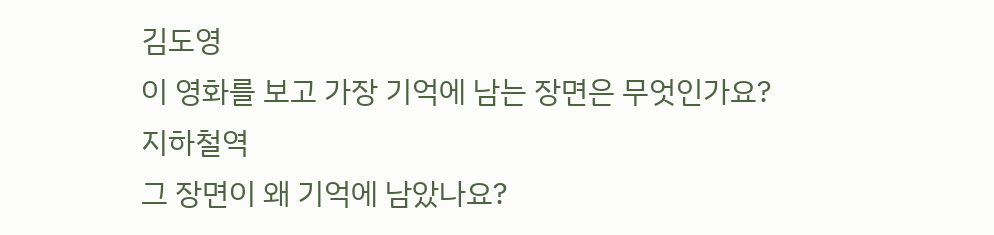김도영
이 영화를 보고 가장 기억에 남는 장면은 무엇인가요?
지하철역
그 장면이 왜 기억에 남았나요?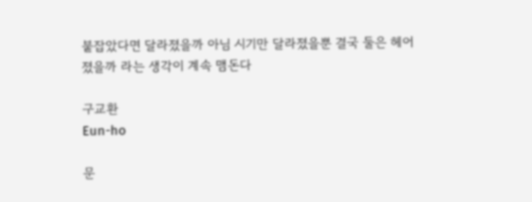붙잡았다면 달라졌을까 아님 시기만 달라졌을뿐 결국 둘은 헤어졌을까 라는 생각이 계속 맴돈다

구교환
Eun-ho

문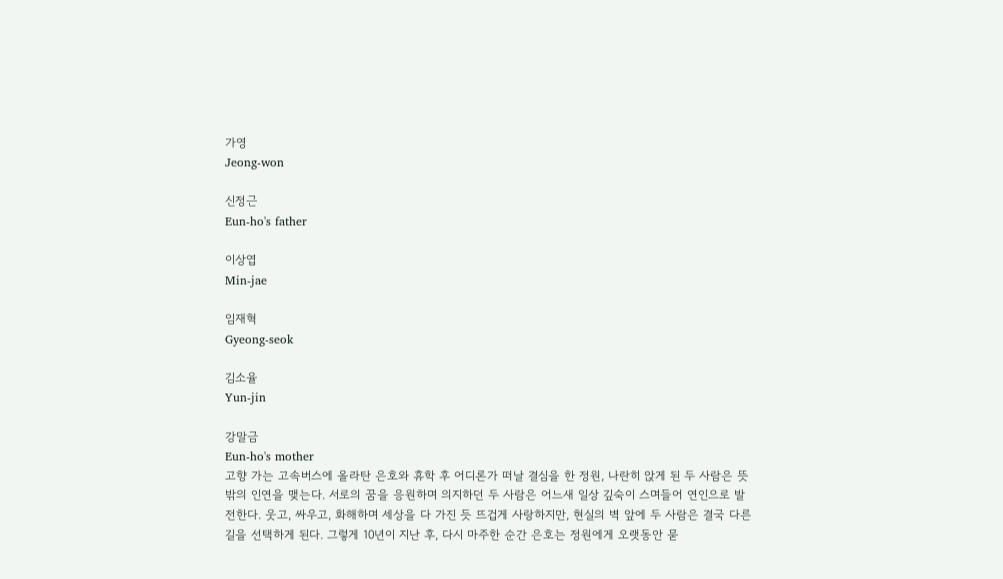가영
Jeong-won

신정근
Eun-ho's father

이상엽
Min-jae

임재혁
Gyeong-seok

김소율
Yun-jin

강말금
Eun-ho's mother
고향 가는 고속버스에 올라탄 은호와 휴학 후 어디론가 떠날 결심을 한 정원, 나란히 앉게 된 두 사람은 뜻밖의 인연을 맺는다. 서로의 꿈을 응원하며 의지하던 두 사람은 어느새 일상 깊숙이 스며들어 연인으로 발전한다. 웃고, 싸우고, 화해하며 세상을 다 가진 듯 뜨겁게 사랑하지만, 현실의 벽 앞에 두 사람은 결국 다른 길을 선택하게 된다. 그렇게 10년이 지난 후, 다시 마주한 순간 은호는 정원에게 오랫동안 묻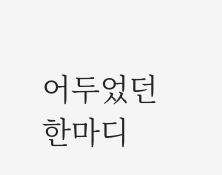어두었던 한마디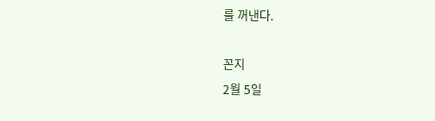를 꺼낸다.

꼰지
2월 5일